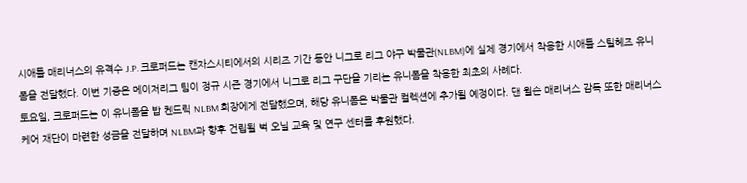시애틀 매리너스의 유격수 J.P. 크로퍼드는 캔자스시티에서의 시리즈 기간 동안 니그로 리그 야구 박물관(NLBM)에 실제 경기에서 착용한 시애틀 스틸헤즈 유니폼을 전달했다. 이번 기증은 메이저리그 팀이 정규 시즌 경기에서 니그로 리그 구단을 기리는 유니폼을 착용한 최초의 사례다.
토요일, 크로퍼드는 이 유니폼을 밥 켄드릭 NLBM 회장에게 전달했으며, 해당 유니폼은 박물관 컬렉션에 추가될 예정이다. 댄 윌슨 매리너스 감독 또한 매리너스 케어 재단이 마련한 성금을 전달하며 NLBM과 향후 건립될 벅 오닐 교육 및 연구 센터를 후원했다.